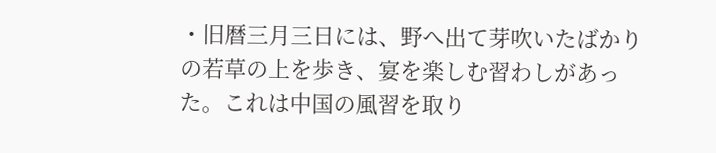・旧暦三月三日には、野へ出て芽吹いたばかりの若草の上を歩き、宴を楽しむ習わしがあった。これは中国の風習を取り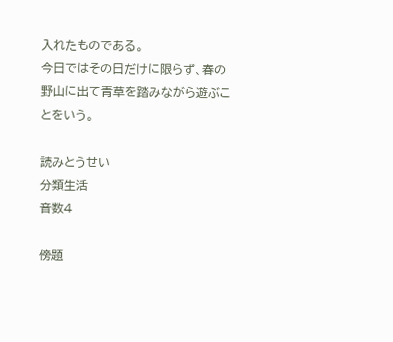入れたものである。
今日ではその日だけに限らず、春の野山に出て青草を踏みながら遊ぶことをいう。

読みとうせい
分類生活
音数4

傍題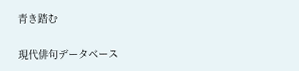青き踏む

現代俳句データベース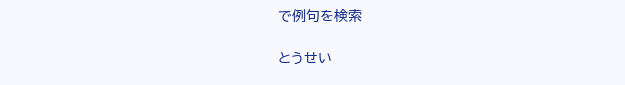で例句を検索

とうせい